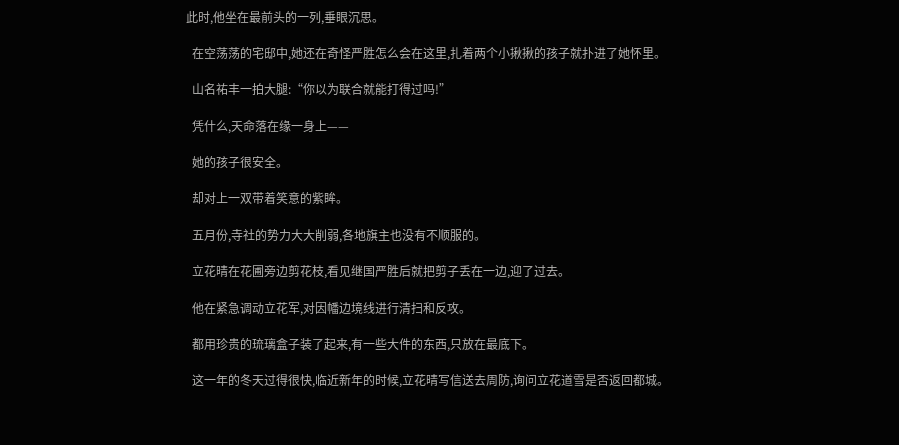此时,他坐在最前头的一列,垂眼沉思。

  在空荡荡的宅邸中,她还在奇怪严胜怎么会在这里,扎着两个小揪揪的孩子就扑进了她怀里。

  山名祐丰一拍大腿:“你以为联合就能打得过吗!”

  凭什么,天命落在缘一身上——

  她的孩子很安全。

  却对上一双带着笑意的紫眸。

  五月份,寺社的势力大大削弱,各地旗主也没有不顺服的。

  立花晴在花圃旁边剪花枝,看见继国严胜后就把剪子丢在一边,迎了过去。

  他在紧急调动立花军,对因幡边境线进行清扫和反攻。

  都用珍贵的琉璃盒子装了起来,有一些大件的东西,只放在最底下。

  这一年的冬天过得很快,临近新年的时候,立花晴写信送去周防,询问立花道雪是否返回都城。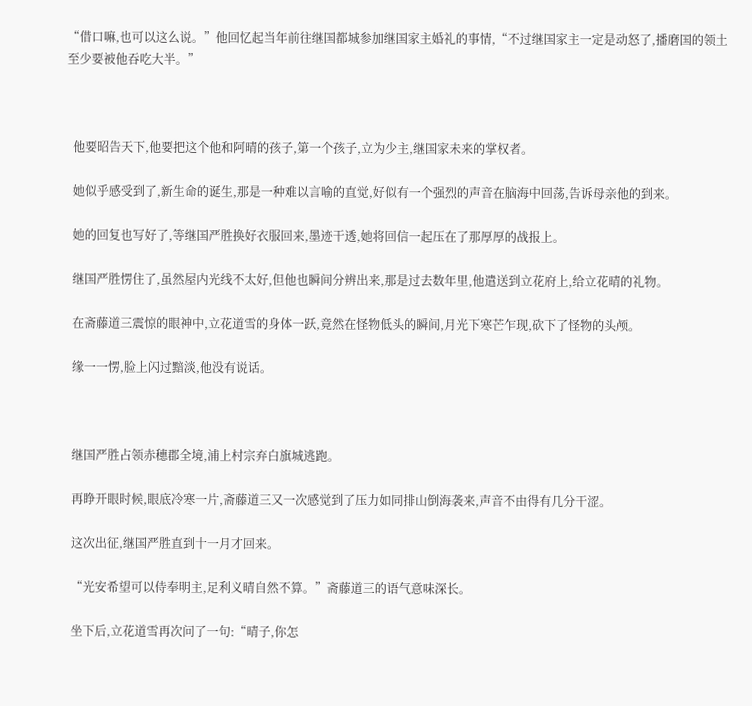“借口嘛,也可以这么说。”他回忆起当年前往继国都城参加继国家主婚礼的事情,“不过继国家主一定是动怒了,播磨国的领土至少要被他吞吃大半。”



  他要昭告天下,他要把这个他和阿晴的孩子,第一个孩子,立为少主,继国家未来的掌权者。

  她似乎感受到了,新生命的诞生,那是一种难以言喻的直觉,好似有一个强烈的声音在脑海中回荡,告诉母亲他的到来。

  她的回复也写好了,等继国严胜换好衣服回来,墨迹干透,她将回信一起压在了那厚厚的战报上。

  继国严胜愣住了,虽然屋内光线不太好,但他也瞬间分辨出来,那是过去数年里,他遣送到立花府上,给立花晴的礼物。

  在斋藤道三震惊的眼神中,立花道雪的身体一跃,竟然在怪物低头的瞬间,月光下寒芒乍现,砍下了怪物的头颅。

  缘一一愣,脸上闪过黯淡,他没有说话。



  继国严胜占领赤穗郡全境,浦上村宗弃白旗城逃跑。

  再睁开眼时候,眼底冷寒一片,斋藤道三又一次感觉到了压力如同排山倒海袭来,声音不由得有几分干涩。

  这次出征,继国严胜直到十一月才回来。

  “光安希望可以侍奉明主,足利义晴自然不算。”斋藤道三的语气意味深长。

  坐下后,立花道雪再次问了一句:“晴子,你怎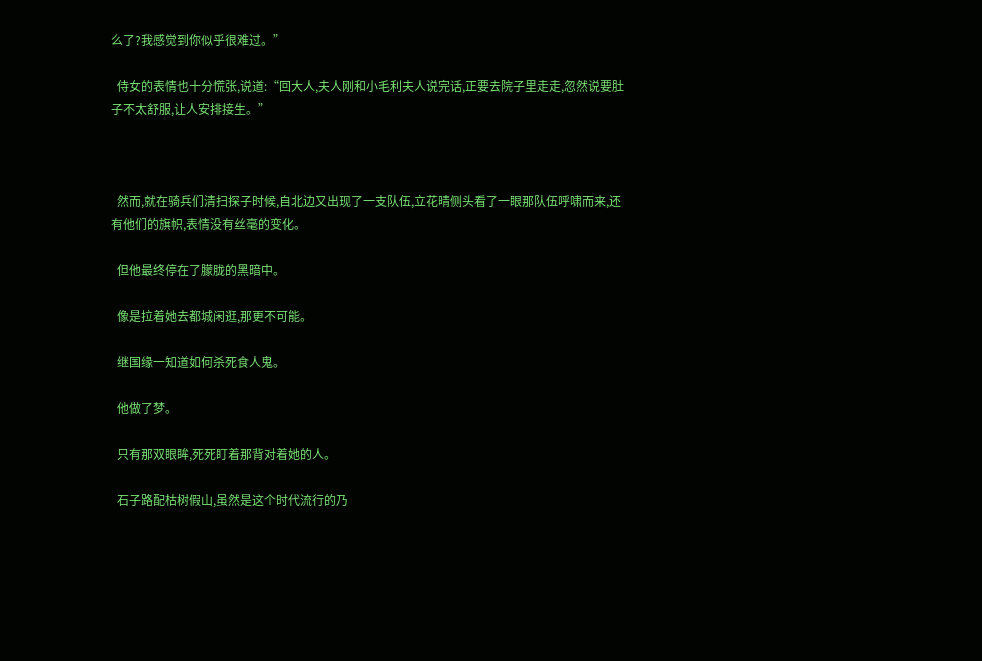么了?我感觉到你似乎很难过。”

  侍女的表情也十分慌张,说道:“回大人,夫人刚和小毛利夫人说完话,正要去院子里走走,忽然说要肚子不太舒服,让人安排接生。”



  然而,就在骑兵们清扫探子时候,自北边又出现了一支队伍,立花晴侧头看了一眼那队伍呼啸而来,还有他们的旗帜,表情没有丝毫的变化。

  但他最终停在了朦胧的黑暗中。

  像是拉着她去都城闲逛,那更不可能。

  继国缘一知道如何杀死食人鬼。

  他做了梦。

  只有那双眼眸,死死盯着那背对着她的人。

  石子路配枯树假山,虽然是这个时代流行的乃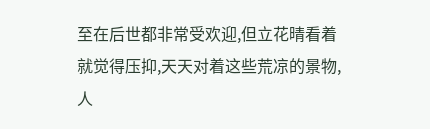至在后世都非常受欢迎,但立花晴看着就觉得压抑,天天对着这些荒凉的景物,人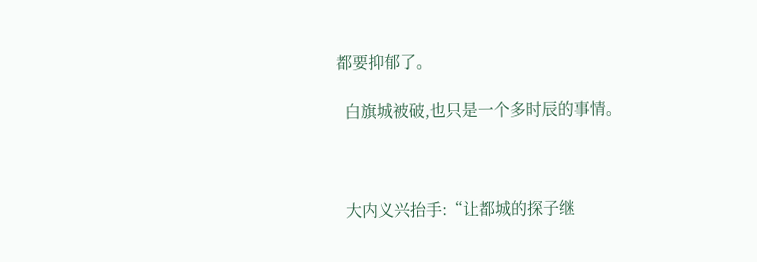都要抑郁了。

  白旗城被破,也只是一个多时辰的事情。



  大内义兴抬手:“让都城的探子继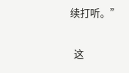续打听。”

  这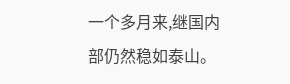一个多月来,继国内部仍然稳如泰山。